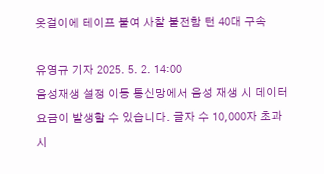옷걸이에 테이프 붙여 사찰 불전함 턴 40대 구속

유영규 기자 2025. 5. 2. 14:00
음성재생 설정 이동 통신망에서 음성 재생 시 데이터 요금이 발생할 수 있습니다. 글자 수 10,000자 초과 시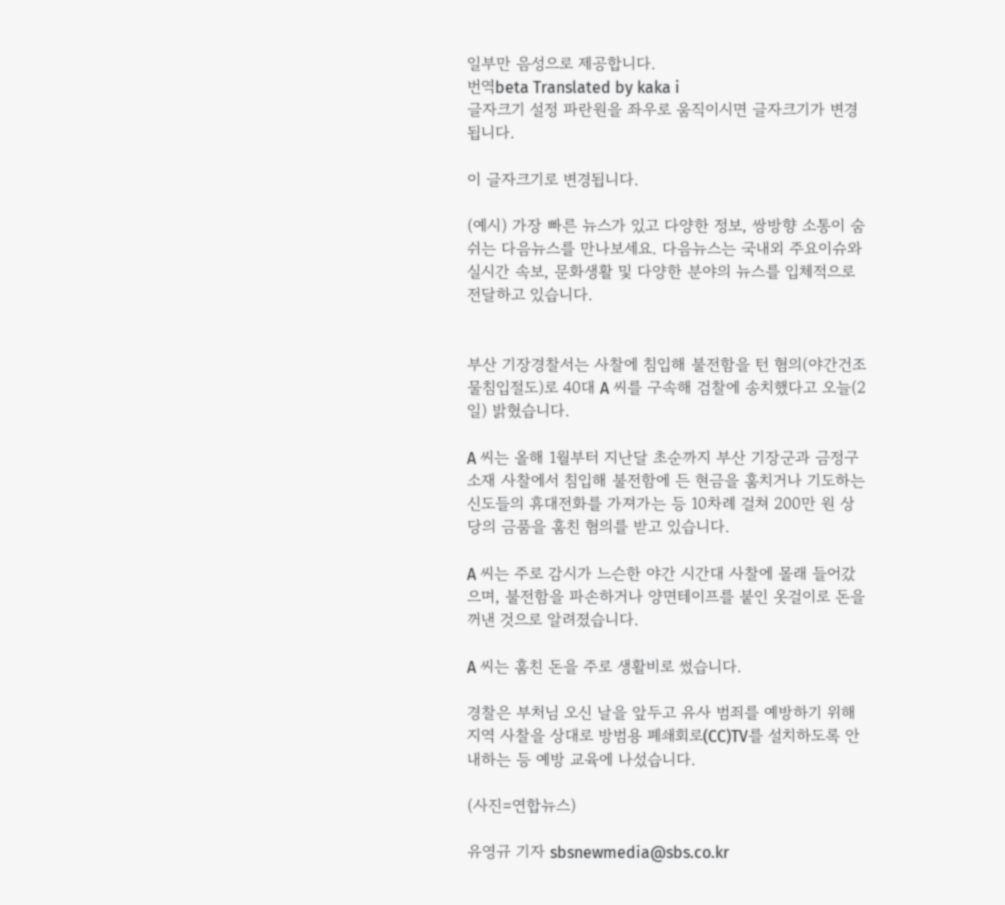일부만 음성으로 제공합니다.
번역beta Translated by kaka i
글자크기 설정 파란원을 좌우로 움직이시면 글자크기가 변경 됩니다.

이 글자크기로 변경됩니다.

(예시) 가장 빠른 뉴스가 있고 다양한 정보, 쌍방향 소통이 숨쉬는 다음뉴스를 만나보세요. 다음뉴스는 국내외 주요이슈와 실시간 속보, 문화생활 및 다양한 분야의 뉴스를 입체적으로 전달하고 있습니다.


부산 기장경찰서는 사찰에 침입해 불전함을 턴 혐의(야간건조물침입절도)로 40대 A 씨를 구속해 검찰에 송치했다고 오늘(2일) 밝혔습니다.

A 씨는 올해 1월부터 지난달 초순까지 부산 기장군과 금정구 소재 사찰에서 침입해 불전함에 든 현금을 훔치거나 기도하는 신도들의 휴대전화를 가져가는 등 10차례 걸쳐 200만 원 상당의 금품을 훔친 혐의를 받고 있습니다.

A 씨는 주로 감시가 느슨한 야간 시간대 사찰에 몰래 들어갔으며, 불전함을 파손하거나 양면테이프를 붙인 옷걸이로 돈을 꺼낸 것으로 알려졌습니다.

A 씨는 훔친 돈을 주로 생활비로 썼습니다.

경찰은 부처님 오신 날을 앞두고 유사 범죄를 예방하기 위해 지역 사찰을 상대로 방범용 폐쇄회로(CC)TV를 설치하도록 안내하는 등 예방 교육에 나섰습니다.

(사진=연합뉴스)

유영규 기자 sbsnewmedia@sbs.co.kr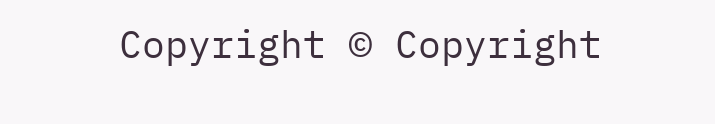Copyright © Copyright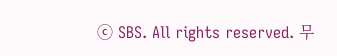ⓒ SBS. All rights reserved. 무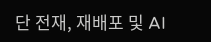단 전재, 재배포 및 AI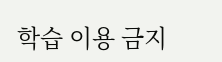학습 이용 금지